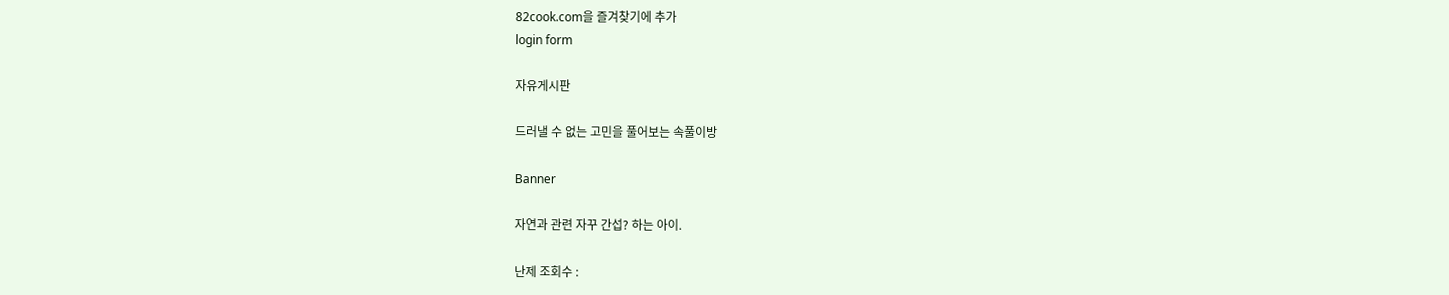82cook.com을 즐겨찾기에 추가
login form

자유게시판

드러낼 수 없는 고민을 풀어보는 속풀이방

Banner

자연과 관련 자꾸 간섭? 하는 아이.

난제 조회수 :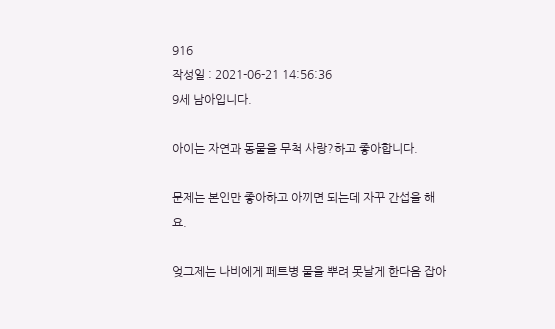916
작성일 : 2021-06-21 14:56:36
9세 남아입니다.

아이는 자연과 동물을 무척 사랑?하고 좋아합니다.

문제는 본인만 좋아하고 아끼면 되는데 자꾸 간섭을 해요.

엊그제는 나비에게 페트병 물을 뿌려 못날게 한다음 잡아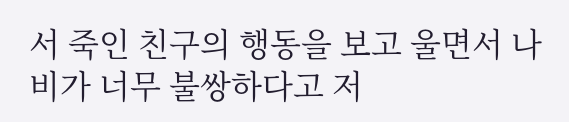서 죽인 친구의 행동을 보고 울면서 나비가 너무 불쌍하다고 저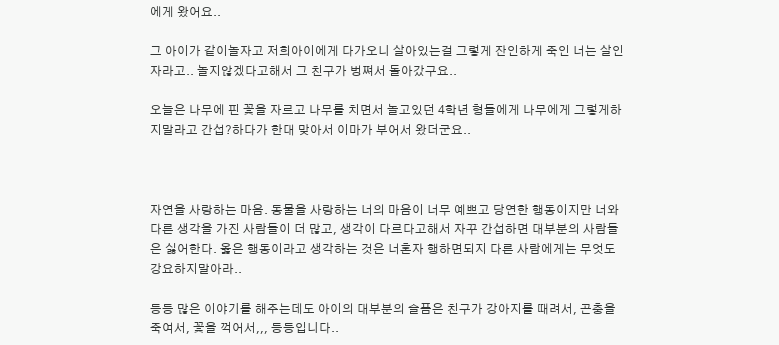에게 왔어요..

그 아이가 같이놀자고 저희아이에게 다가오니 살아있는걸 그렇게 잔인하게 죽인 너는 살인자라고.. 놀지않겠다고해서 그 친구가 벙쪄서 돌아갔구요..

오늘은 나무에 핀 꽃을 자르고 나무를 치면서 놀고있던 4학년 형들에게 나무에게 그렇게하지말라고 간섭?하다가 한대 맞아서 이마가 부어서 왔더군요..



자연을 사랑하는 마음. 동물을 사랑하는 너의 마음이 너무 예쁘고 당연한 행동이지만 너와 다른 생각을 가진 사람들이 더 많고, 생각이 다르다고해서 자꾸 간섭하면 대부분의 사람들은 싫어한다. 옳은 행동이라고 생각하는 것은 너혼자 행하면되지 다른 사람에게는 무엇도 강요하지말아라..

등등 많은 이야기를 해주는데도 아이의 대부분의 슬픔은 친구가 강아지를 때려서, 곤충을 죽여서, 꽃을 꺽어서,,, 등등입니다..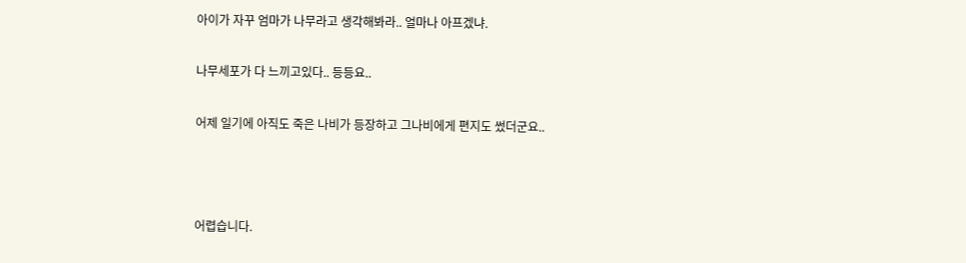아이가 자꾸 엄마가 나무라고 생각해봐라.. 얼마나 아프겠냐.

나무세포가 다 느끼고있다.. 등등요..

어제 일기에 아직도 죽은 나비가 등장하고 그나비에게 편지도 썼더군요..



어렵습니다.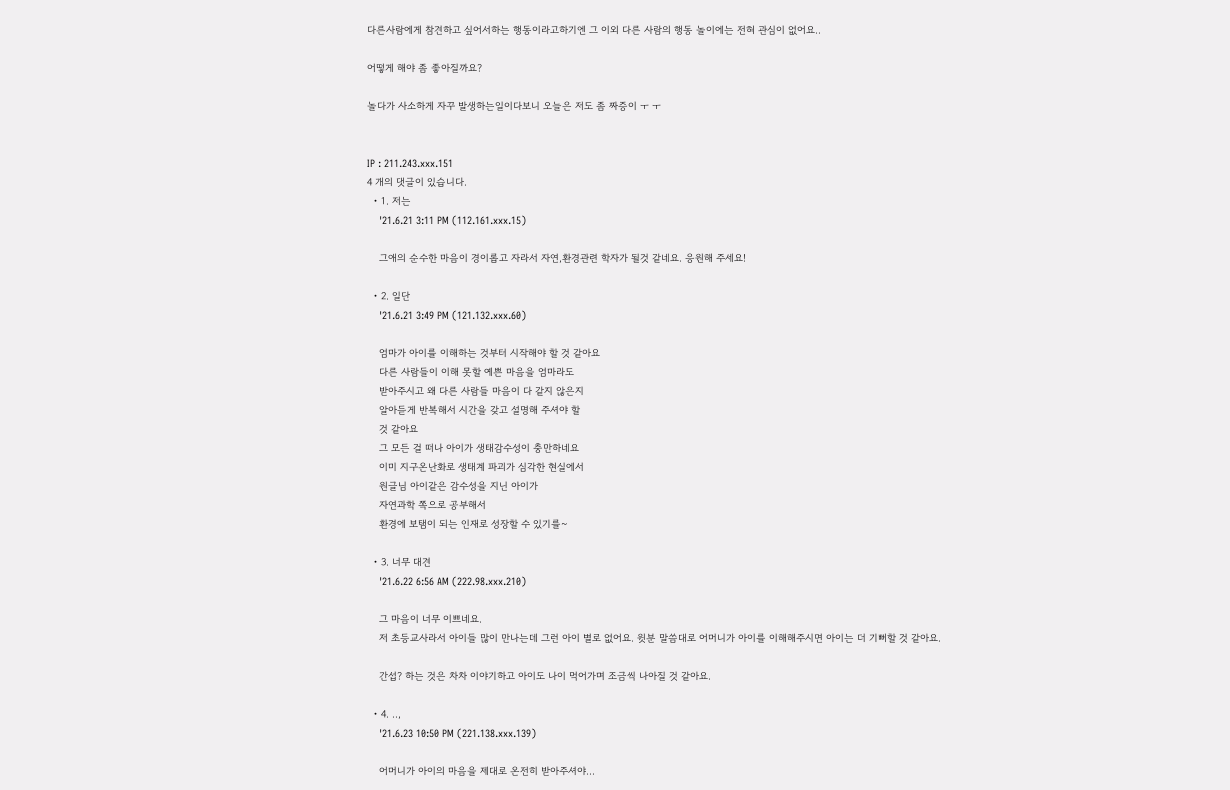다른사람에게 참견하고 싶어서하는 행동이라고하기엔 그 이외 다른 사람의 행동 놀이에는 전혀 관심이 없어요..

어떻게 해야 좀 좋아질까요?

놀다가 사소하게 자꾸 발생하는일이다보니 오늘은 저도 좀 짜증이 ㅜ ㅜ


IP : 211.243.xxx.151
4 개의 댓글이 있습니다.
  • 1. 저는
    '21.6.21 3:11 PM (112.161.xxx.15)

    그애의 순수한 마음이 경이롭고 자라서 자연,환경관련 학자가 될것 같네요. 응원해 주세요!

  • 2. 일단
    '21.6.21 3:49 PM (121.132.xxx.60)

    엄마가 아이를 이해하는 것부터 시작해야 할 것 같아요
    다른 사람들이 이해 못할 예쁜 마음을 엄마라도
    받아주시고 왜 다른 사람들 마음이 다 같지 않은지
    알아듣게 반복해서 시간을 갖고 설명해 주셔야 할
    것 같아요
    그 모든 걸 떠나 아이가 생태감수성이 충만하네요
    이미 지구온난화로 생태계 파괴가 심각한 현실에서
    원글님 아이같은 감수성을 지닌 아이가
    자연과학 쪽으로 공부해서
    환경에 보탬이 되는 인재로 성장할 수 있기를~

  • 3. 너무 대견
    '21.6.22 6:56 AM (222.98.xxx.210)

    그 마음이 너무 이쁘네요.
    저 초등교사라서 아이들 많이 만나는데 그런 아이 별로 없어요. 윗분 말씀대로 어머니가 아이를 이해해주시면 아이는 더 기뻐할 것 같아요.

    간섭? 하는 것은 차차 이야기하고 아이도 나이 먹어가며 조금씩 나아질 것 같아요.

  • 4. ..,
    '21.6.23 10:50 PM (221.138.xxx.139)

    어머니가 아이의 마음을 제대로 온전히 받아주셔야...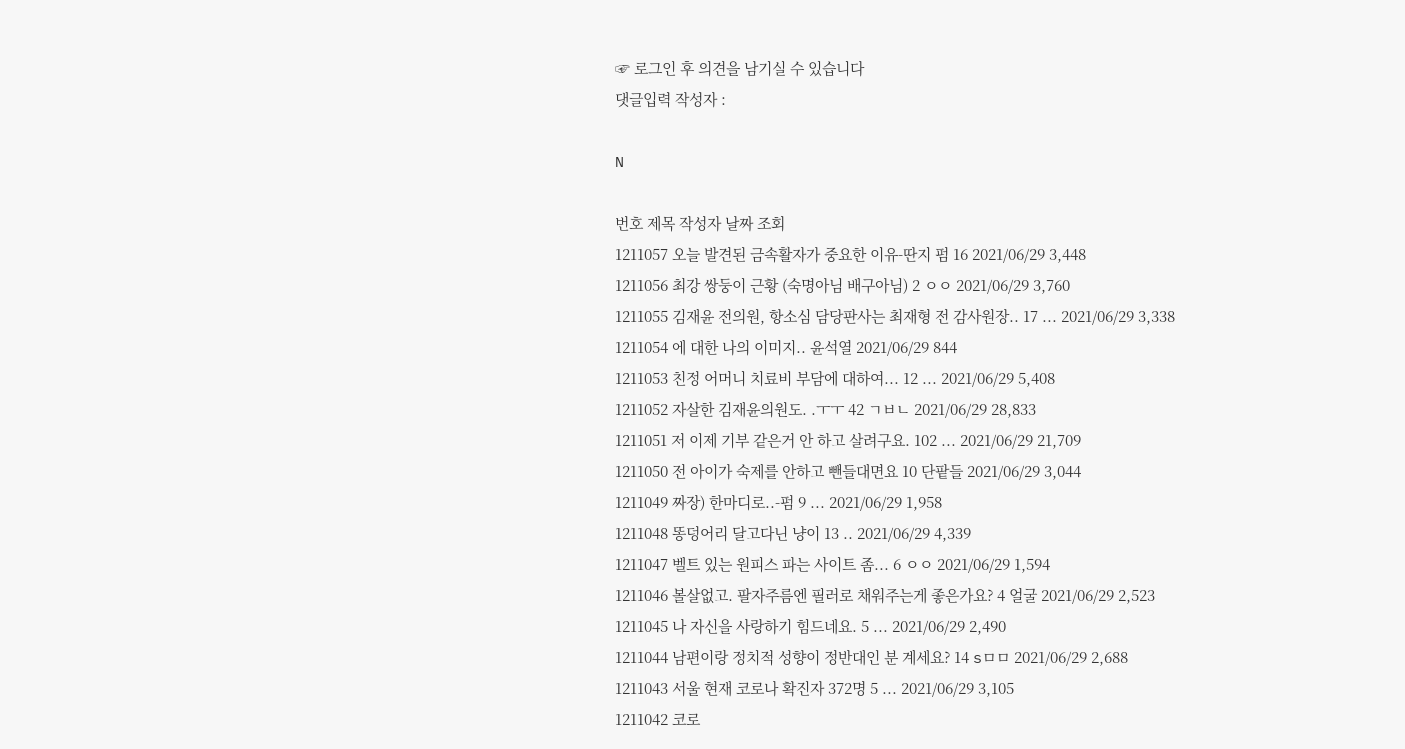☞ 로그인 후 의견을 남기실 수 있습니다
댓글입력 작성자 :

N

번호 제목 작성자 날짜 조회
1211057 오늘 발견된 금속활자가 중요한 이유-딴지 펌 16 2021/06/29 3,448
1211056 최강 쌍둥이 근황 (숙명아님 배구아님) 2 ㅇㅇ 2021/06/29 3,760
1211055 김재윤 전의원, 항소심 담당판사는 최재형 전 감사원장.. 17 ... 2021/06/29 3,338
1211054 에 대한 나의 이미지.. 윤석열 2021/06/29 844
1211053 친정 어머니 치료비 부담에 대하여... 12 ... 2021/06/29 5,408
1211052 자살한 김재윤의원도. .ㅜㅜ 42 ㄱㅂㄴ 2021/06/29 28,833
1211051 저 이제 기부 같은거 안 하고 살려구요. 102 ... 2021/06/29 21,709
1211050 전 아이가 숙제를 안하고 뺀들대면요 10 단팥들 2021/06/29 3,044
1211049 짜장) 한마디로..-펌 9 ... 2021/06/29 1,958
1211048 똥덩어리 달고다닌 냥이 13 .. 2021/06/29 4,339
1211047 벨트 있는 원피스 파는 사이트 좀... 6 ㅇㅇ 2021/06/29 1,594
1211046 볼살없고. 팔자주름엔 필러로 채워주는게 좋은가요? 4 얼굴 2021/06/29 2,523
1211045 나 자신을 사랑하기 힘드네요. 5 ... 2021/06/29 2,490
1211044 남편이랑 정치적 성향이 정반대인 분 계세요? 14 sㅁㅁ 2021/06/29 2,688
1211043 서울 현재 코로나 확진자 372명 5 ... 2021/06/29 3,105
1211042 코로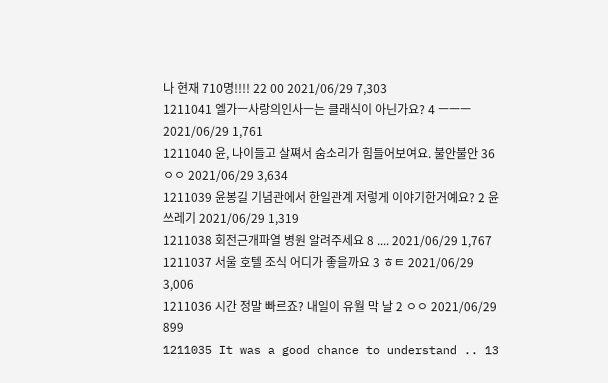나 현재 710명!!!! 22 00 2021/06/29 7,303
1211041 엘가ㅡ사랑의인사ㅡ는 클래식이 아닌가요? 4 ㅡㅡㅡ 2021/06/29 1,761
1211040 윤, 나이들고 살쪄서 숨소리가 힘들어보여요. 불안불안 36 ㅇㅇ 2021/06/29 3,634
1211039 윤봉길 기념관에서 한일관계 저렇게 이야기한거예요? 2 윤쓰레기 2021/06/29 1,319
1211038 회전근개파열 병원 알려주세요 8 .... 2021/06/29 1,767
1211037 서울 호텔 조식 어디가 좋을까요 3 ㅎㅌ 2021/06/29 3,006
1211036 시간 정말 빠르죠? 내일이 유월 막 날 2 ㅇㅇ 2021/06/29 899
1211035 It was a good chance to understand .. 13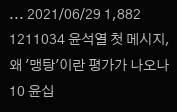... 2021/06/29 1,882
1211034 윤석열 첫 메시지, 왜 '맹탕'이란 평가가 나오나 10 윤십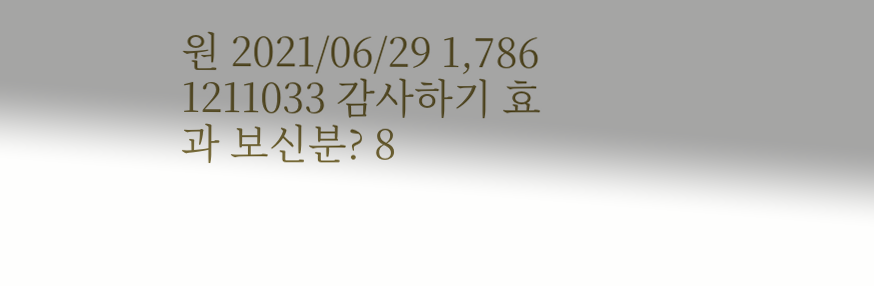원 2021/06/29 1,786
1211033 감사하기 효과 보신분? 8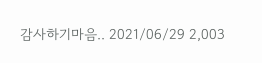감사하기마음.. 2021/06/29 2,003